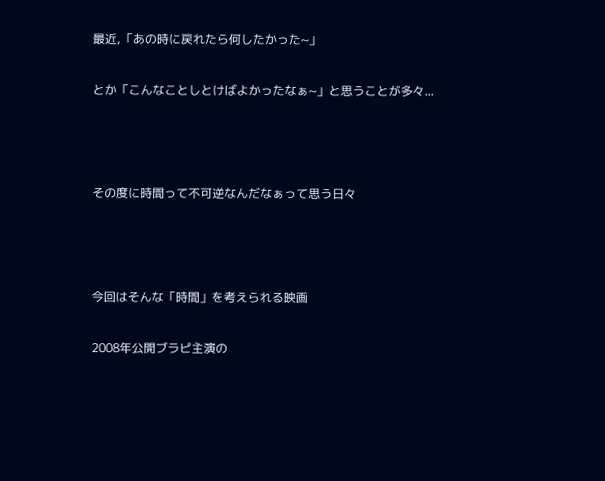最近,「あの時に戻れたら何したかった~」

とか「こんなことしとけばよかったなぁ~」と思うことが多々...



その度に時間って不可逆なんだなぁって思う日々



今回はそんな「時間」を考えられる映画

2008年公開ブラピ主演の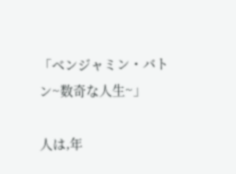「ベンジャミン・バトン~数奇な人生~」

人は,年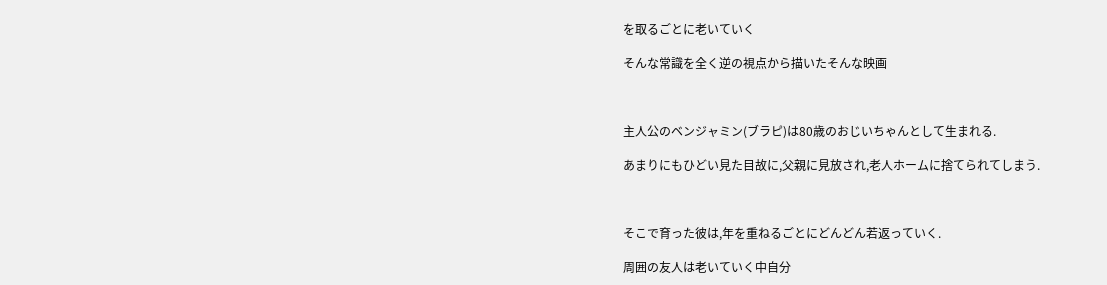を取るごとに老いていく

そんな常識を全く逆の視点から描いたそんな映画



主人公のベンジャミン(ブラピ)は80歳のおじいちゃんとして生まれる.

あまりにもひどい見た目故に,父親に見放され,老人ホームに捨てられてしまう.



そこで育った彼は,年を重ねるごとにどんどん若返っていく.

周囲の友人は老いていく中自分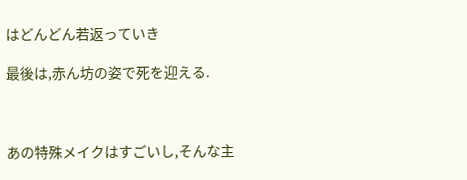はどんどん若返っていき

最後は,赤ん坊の姿で死を迎える.



あの特殊メイクはすごいし,そんな主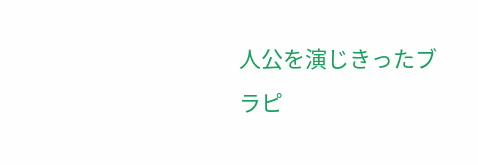人公を演じきったブラピ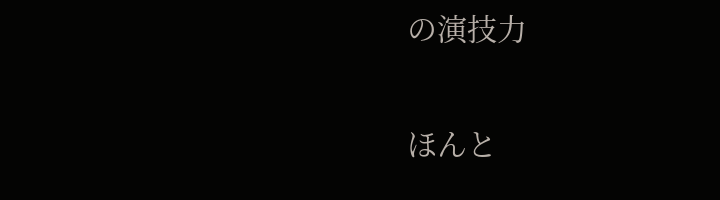の演技力

ほんと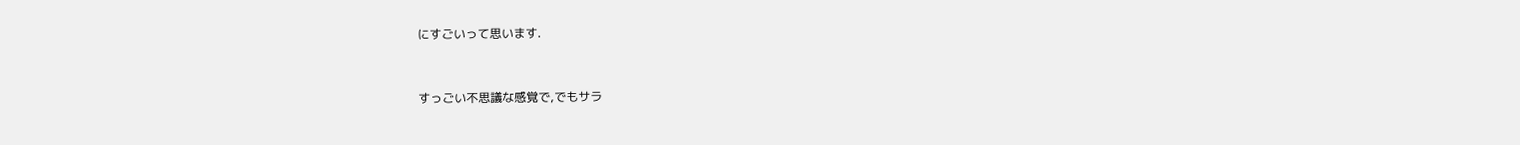にすごいって思います.



すっごい不思議な感覚で,でもサラ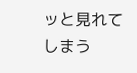ッと見れてしまう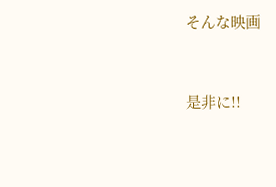そんな映画



是非に!!